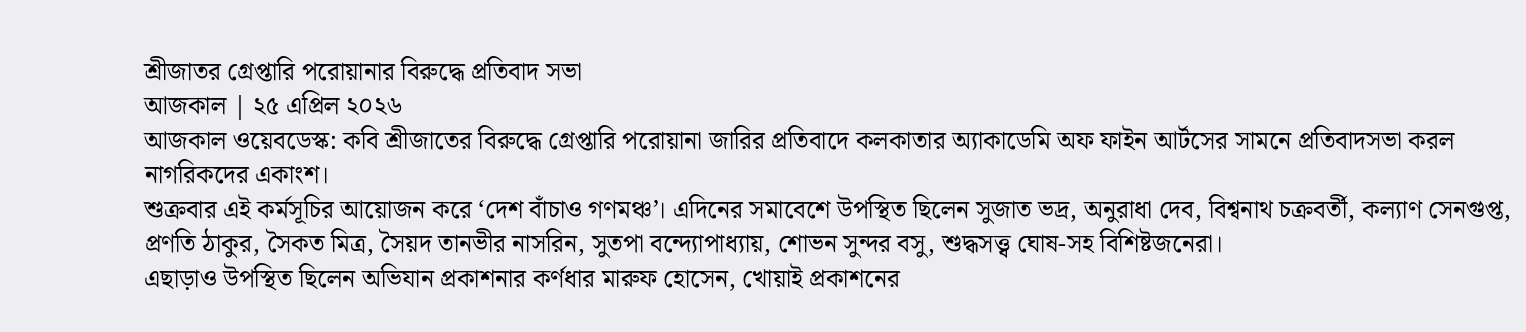শ্রীজাতর গ্রেপ্তারি পরোয়ানার বিরুদ্ধে প্রতিবাদ সভা
আজকাল | ২৫ এপ্রিল ২০২৬
আজকাল ওয়েবডেস্ক: কবি শ্রীজাতের বিরুদ্ধে গ্রেপ্তারি পরোয়ানা জারির প্রতিবাদে কলকাতার অ্যাকাডেমি অফ ফাইন আর্টসের সামনে প্রতিবাদসভা করল নাগরিকদের একাংশ।
শুক্রবার এই কর্মসূচির আয়োজন করে ‘দেশ বাঁচাও গণমঞ্চ’। এদিনের সমাবেশে উপস্থিত ছিলেন সুজাত ভদ্র, অনুরাধা দেব, বিশ্বনাথ চক্রবর্তী, কল্যাণ সেনগুপ্ত, প্রণতি ঠাকুর, সৈকত মিত্র, সৈয়দ তানভীর নাসরিন, সুতপা বন্দ্যোপাধ্যায়, শোভন সুন্দর বসু, শুদ্ধসত্ত্ব ঘোষ-সহ বিশিষ্টজনেরা।
এছাড়াও উপস্থিত ছিলেন অভিযান প্রকাশনার কর্ণধার মারুফ হোসেন, খোয়াই প্রকাশনের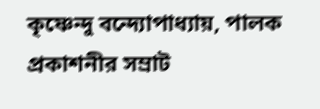কৃষ্ণেন্দু বন্দ্যোপাধ্যায়, পালক প্রকাশনীর সম্রাট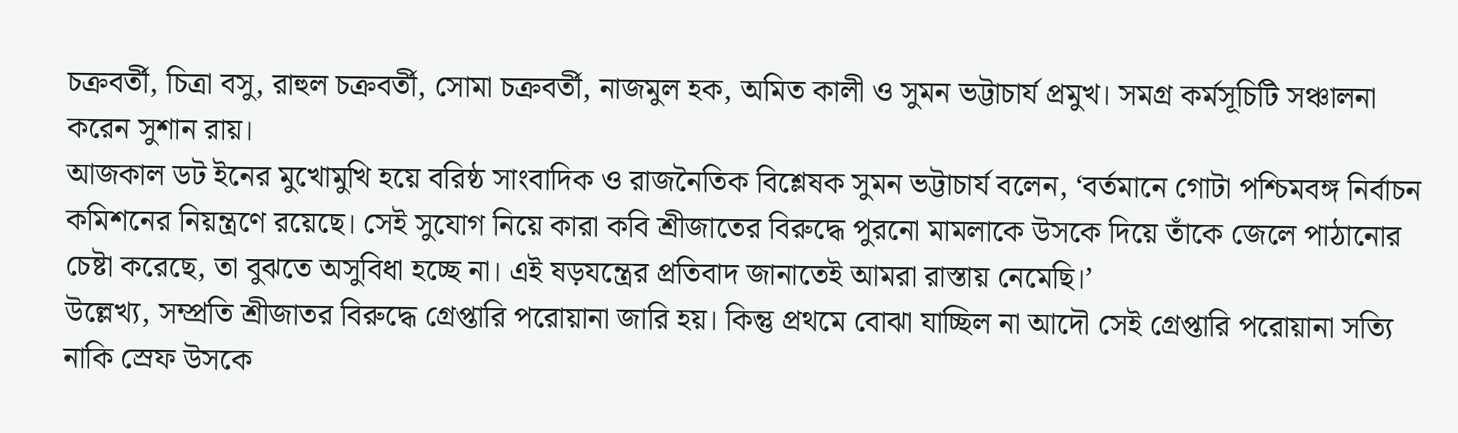চক্রবর্তী, চিত্রা বসু, রাহুল চক্রবর্তী, সোমা চক্রবর্তী, নাজমুল হক, অমিত কালী ও সুমন ভট্টাচার্য প্রমুখ। সমগ্র কর্মসূচিটি সঞ্চালনা করেন সুশান রায়।
আজকাল ডট ইনের মুখোমুখি হয়ে বরিষ্ঠ সাংবাদিক ও রাজনৈতিক বিশ্লেষক সুমন ভট্টাচার্য বলেন, ‘বর্তমানে গোটা পশ্চিমবঙ্গ নির্বাচন কমিশনের নিয়ন্ত্রণে রয়েছে। সেই সুযোগ নিয়ে কারা কবি শ্রীজাতের বিরুদ্ধে পুরনো মামলাকে উসকে দিয়ে তাঁকে জেলে পাঠানোর চেষ্টা করেছে, তা বুঝতে অসুবিধা হচ্ছে না। এই ষড়যন্ত্রের প্রতিবাদ জানাতেই আমরা রাস্তায় নেমেছি।’
উল্লেখ্য, সম্প্রতি শ্রীজাতর বিরুদ্ধে গ্রেপ্তারি পরোয়ানা জারি হয়। কিন্তু প্রথমে বোঝা যাচ্ছিল না আদৌ সেই গ্রেপ্তারি পরোয়ানা সত্যি নাকি স্রেফ উসকে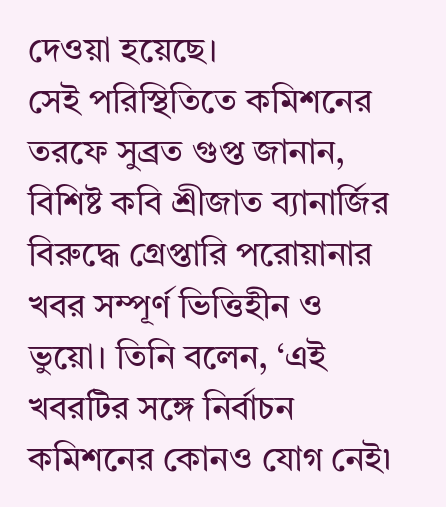দেওয়া হয়েছে।
সেই পরিস্থিতিতে কমিশনের তরফে সুব্রত গুপ্ত জানান, বিশিষ্ট কবি শ্রীজাত ব্যানার্জির বিরুদ্ধে গ্রেপ্তারি পরোয়ানার খবর সম্পূর্ণ ভিত্তিহীন ও ভুয়ো। তিনি বলেন, ‘এই খবরটির সঙ্গে নির্বাচন কমিশনের কোনও যোগ নেই৷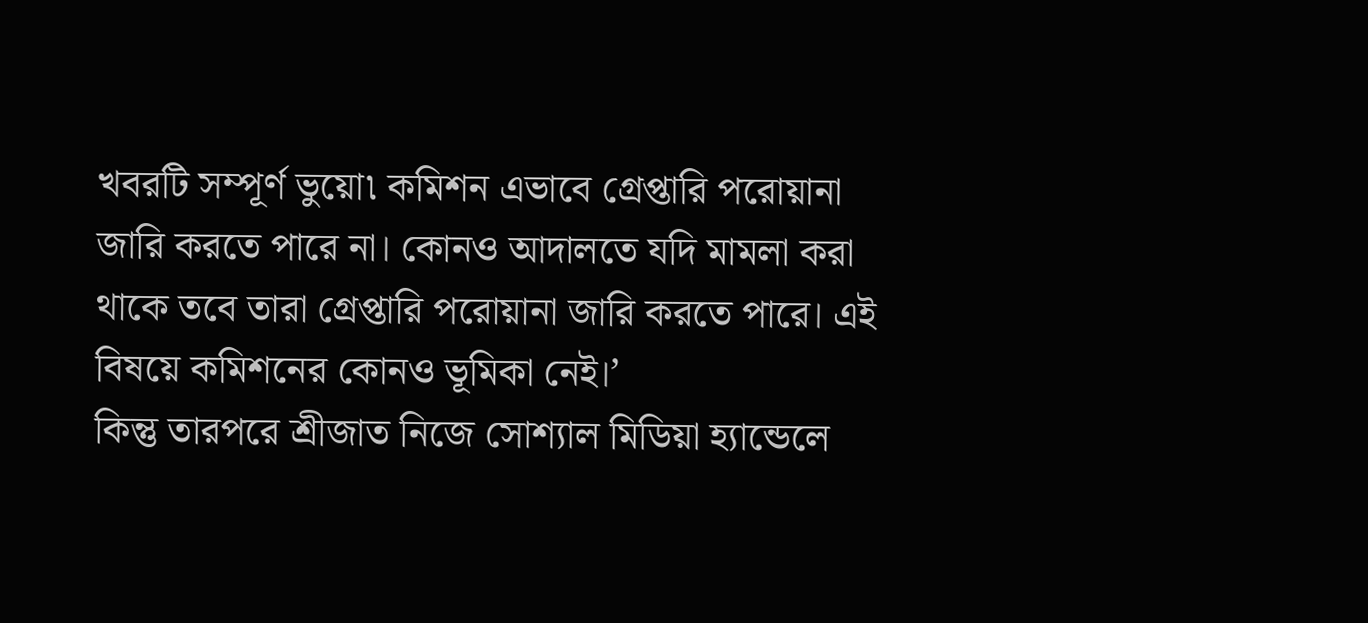খবরটি সম্পূর্ণ ভুয়ো৷ কমিশন এভাবে গ্রেপ্তারি পরোয়ানা জারি করতে পারে না। কোনও আদালতে যদি মামলা করা থাকে তবে তারা গ্রেপ্তারি পরোয়ানা জারি করতে পারে। এই বিষয়ে কমিশনের কোনও ভূমিকা নেই।’
কিন্তু তারপরে শ্রীজাত নিজে সোশ্যাল মিডিয়া হ্যান্ডেলে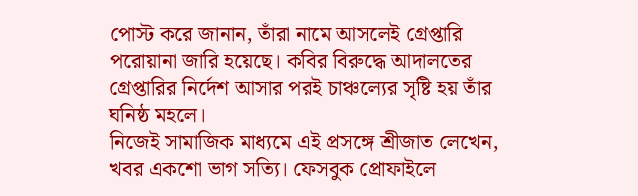পোস্ট করে জানান, তাঁরা নামে আসলেই গ্রেপ্তারি পরোয়ানা জারি হয়েছে। কবির বিরুদ্ধে আদালতের গ্রেপ্তারির নির্দেশ আসার পরই চাঞ্চল্যের সৃষ্টি হয় তাঁর ঘনিষ্ঠ মহলে।
নিজেই সামাজিক মাধ্যমে এই প্রসঙ্গে শ্রীজাত লেখেন, খবর একশো ভাগ সত্যি। ফেসবুক প্রোফাইলে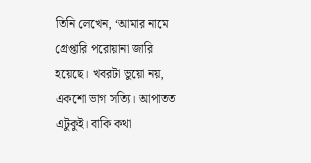তিনি লেখেন, ‘আমার নামে গ্রেপ্তারি পরোয়ানা জারি হয়েছে। খবরটা ভুয়ো নয়, একশো ভাগ সত্যি। আপাতত এটুকুই। বাকি কথা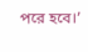পরে হবে।’